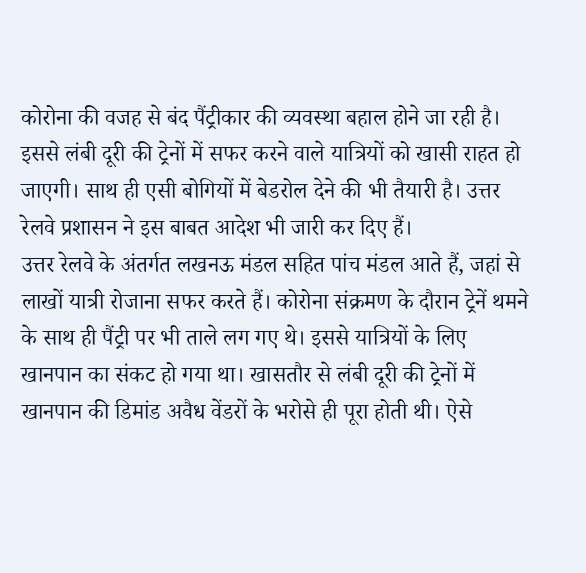कोरोना की वजह से बंद पैंट्रीकार की व्यवस्था बहाल होने जा रही है। इससे लंबी दूरी की ट्रेनों में सफर करने वाले यात्रियों को खासी राहत हो जाएगी। साथ ही एसी बोगियों में बेडरोल देने की भी तैयारी है। उत्तर रेलवे प्रशासन ने इस बाबत आदेश भी जारी कर दिए हैं।
उत्तर रेलवे के अंतर्गत लखनऊ मंडल सहित पांच मंडल आते हैं, जहां से लाखों यात्री रोजाना सफर करते हैं। कोरोना संक्रमण के दौरान ट्रेनें थमने के साथ ही पैंट्री पर भी ताले लग गए थे। इससे यात्रियों के लिए खानपान का संकट हो गया था। खासतौर से लंबी दूरी की ट्रेनों में खानपान की डिमांड अवैध वेंडरों के भरोसे ही पूरा होती थी। ऐसे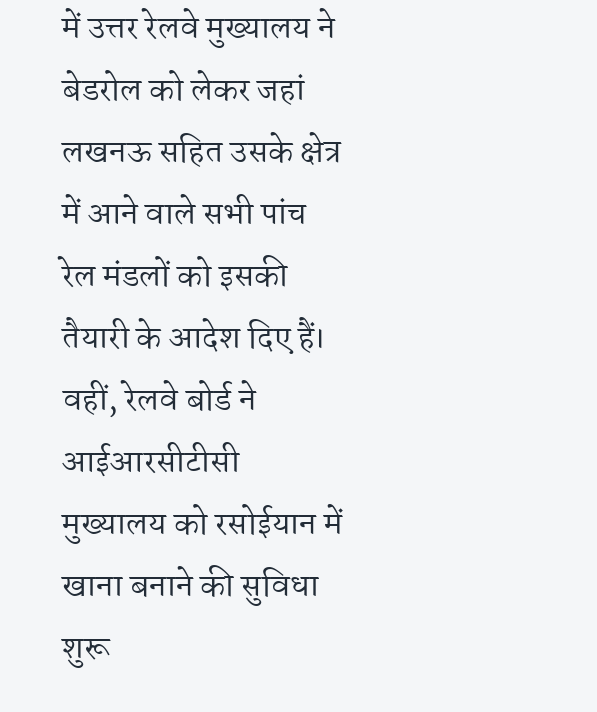में उत्तर रेलवे मुख्यालय ने बेडरोल को लेकर जहां लखनऊ सहित उसके क्षेत्र में आने वाले सभी पांच रेल मंडलों को इसकी तैयारी के आदेश दिए हैं।
वहीं, रेलवे बोर्ड ने आईआरसीटीसी मुख्यालय को रसोईयान में खाना बनाने की सुविधा शुरू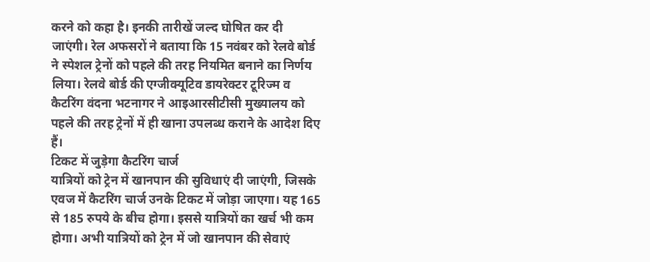करने को कहा है। इनकी तारीखें जल्द घोषित कर दी जाएंगी। रेल अफसरों ने बताया कि 15 नवंबर को रेलवे बोर्ड ने स्पेशल ट्रेनों को पहले की तरह नियमित बनाने का निर्णय लिया। रेलवे बोर्ड की एग्जीक्यूटिव डायरेक्टर टूरिज्म व कैटरिंग वंदना भटनागर ने आइआरसीटीसी मुख्यालय को पहले की तरह ट्रेनों में ही खाना उपलब्ध कराने के आदेश दिए हैं।
टिकट में जुड़ेगा कैटरिंग चार्ज
यात्रियों को ट्रेन में खानपान की सुविधाएं दी जाएंगी, जिसके एवज में कैटरिंग चार्ज उनके टिकट में जोड़ा जाएगा। यह 165 से 185 रुपये के बीच होगा। इससे यात्रियों का खर्च भी कम होगा। अभी यात्रियों को ट्रेन में जो खानपान की सेवाएं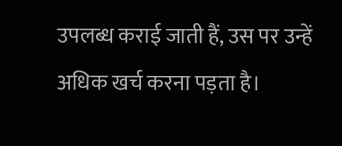उपलब्ध कराई जाती हैं, उस पर उन्हें अधिक खर्च करना पड़ता है।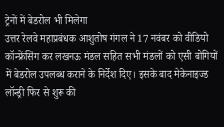ट्रेनों में बेडरोल भी मिलेगा
उत्तर रेलवे महाप्रबंधक आशुतोष गंगल ने 17 नवंबर को वीडियो कॉन्फ्रेंसिंग कर लखनऊ मंडल सहित सभी मंडलों को एसी बोगियों में बेडरोल उपलब्ध कराने के निर्देश दिए। इसके बाद मेकेनाइज्ड लॉन्ड्री फिर से शुरू की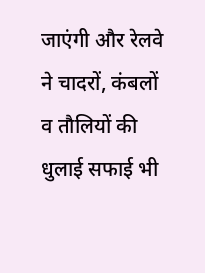जाएंगी और रेलवे ने चादरों, कंबलों व तौलियों की धुलाई सफाई भी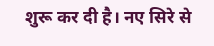शुरू कर दी है। नए सिरे से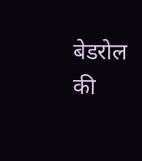बेडरोल की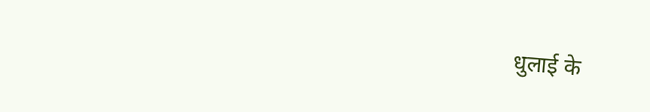धुलाई के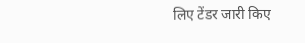लिए टेंडर जारी किए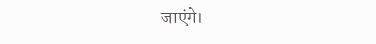जाएंगे।